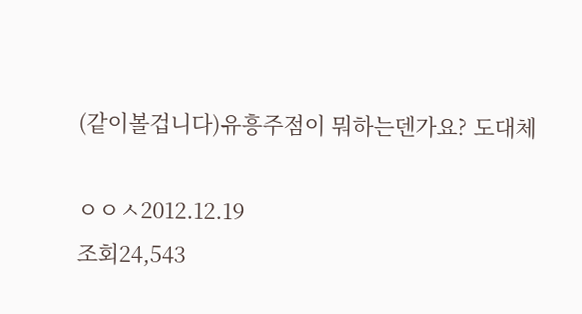(같이볼겁니다)유흥주점이 뭐하는덴가요? 도대체

ㅇㅇㅅ2012.12.19
조회24,543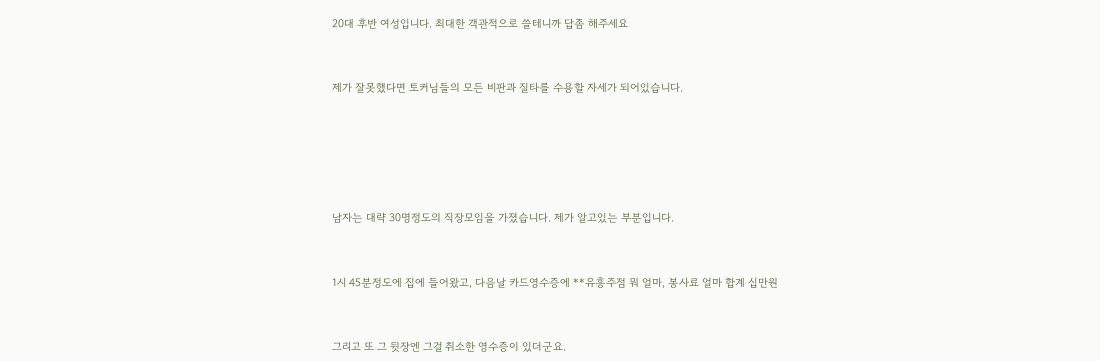20대 후반 여성입니다. 최대한 객관적으로 쓸테니까 답좀 해주세요



제가 잘못했다면 토커님들의 모든 비판과 질타를 수용할 자세가 되어있습니다.







남자는 대략 30명정도의 직장모임을 가졌습니다. 제가 알고있는 부분입니다.



1시 45분정도에 집에 들어왔고, 다음날 카드영수증에 **유흥주점 뭐 얼마, 봉사료 얼마 합계 십만원



그리고 또 그 뒷장엔 그걸 취소한 영수증이 있더군요.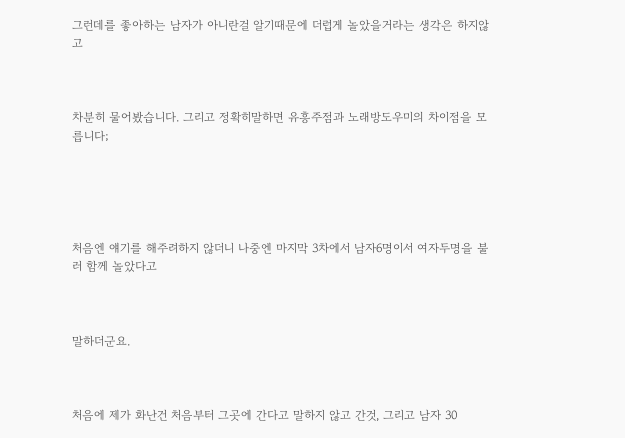그런데를 좋아하는 남자가 아니란걸 알기때문에 더럽게 놀았을거라는 생각은 하지않고



차분히 물어봤습니다. 그리고 정확히말하면 유흥주점과 노래방도우미의 차이점을 모릅니다;





처음엔 얘기를 해주려하지 않더니 나중엔 마지막 3차에서 남자6명이서 여자두명을 불러 함께 놀았다고



말하더군요.



처음에 제가 화난건 처음부터 그곳에 간다고 말하지 않고 간것, 그리고 남자 30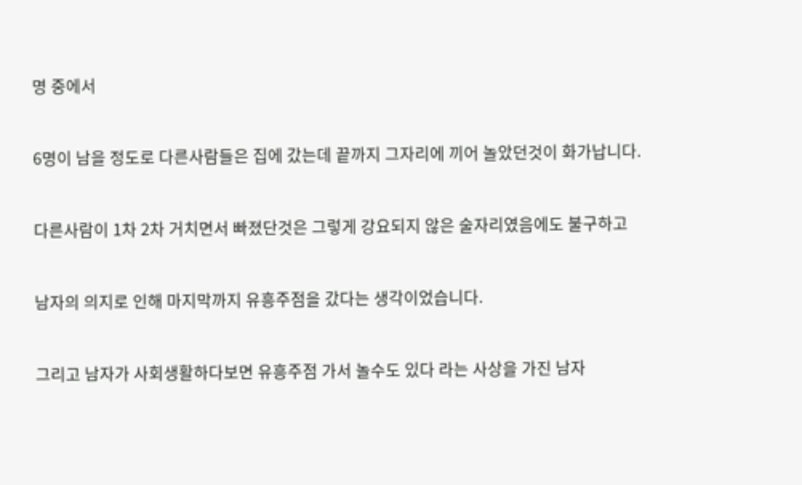명 중에서



6명이 남을 정도로 다른사람들은 집에 갔는데 끝까지 그자리에 끼어 놀았던것이 화가납니다.



다른사람이 1차 2차 거치면서 빠졌단것은 그렇게 강요되지 않은 술자리였음에도 불구하고



남자의 의지로 인해 마지막까지 유흥주점을 갔다는 생각이었습니다.



그리고 남자가 사회생활하다보면 유흥주점 가서 놀수도 있다 라는 사상을 가진 남자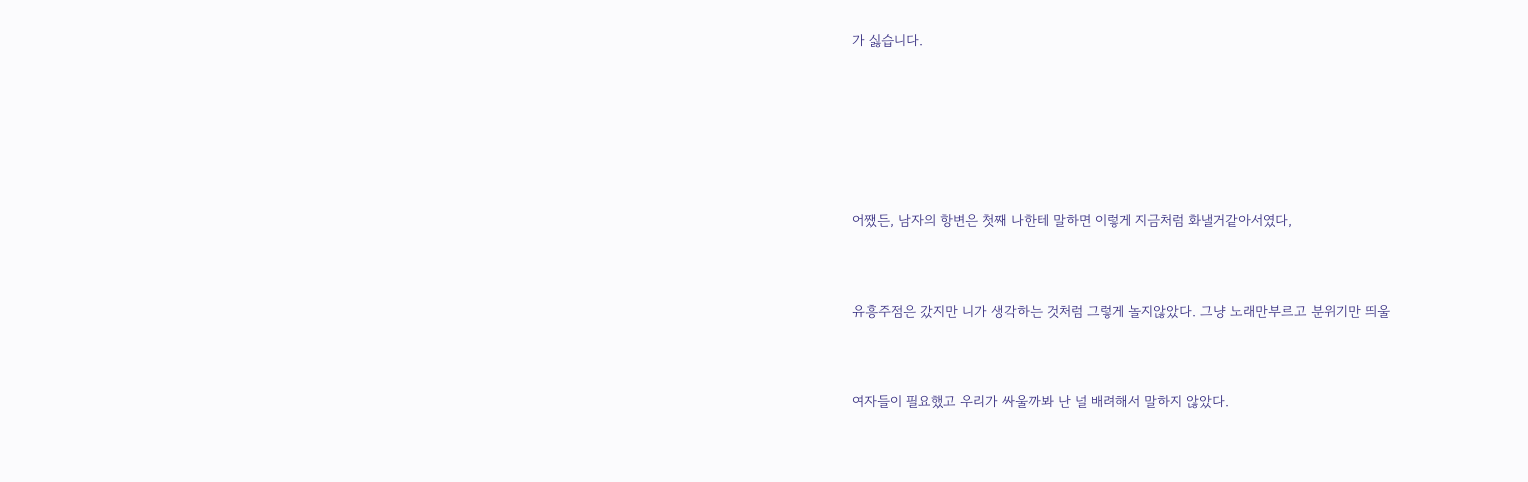가 싫습니다.







어쨌든, 남자의 항변은 첫째 나한테 말하면 이렇게 지금처럼 화낼거같아서였다,



유흥주점은 갔지만 니가 생각하는 것처럼 그렇게 놀지않았다. 그냥 노래만부르고 분위기만 띄울



여자들이 필요했고 우리가 싸울까봐 난 널 배려해서 말하지 않았다.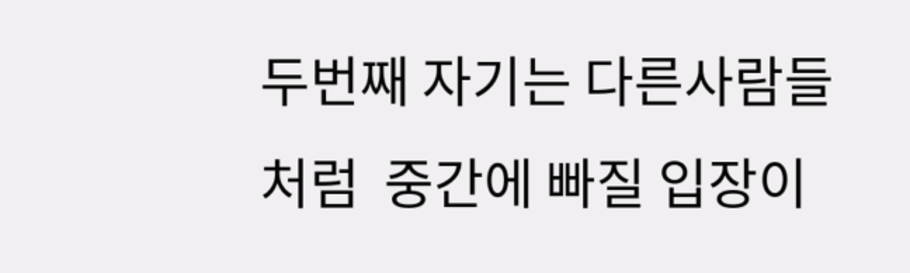두번째 자기는 다른사람들 처럼  중간에 빠질 입장이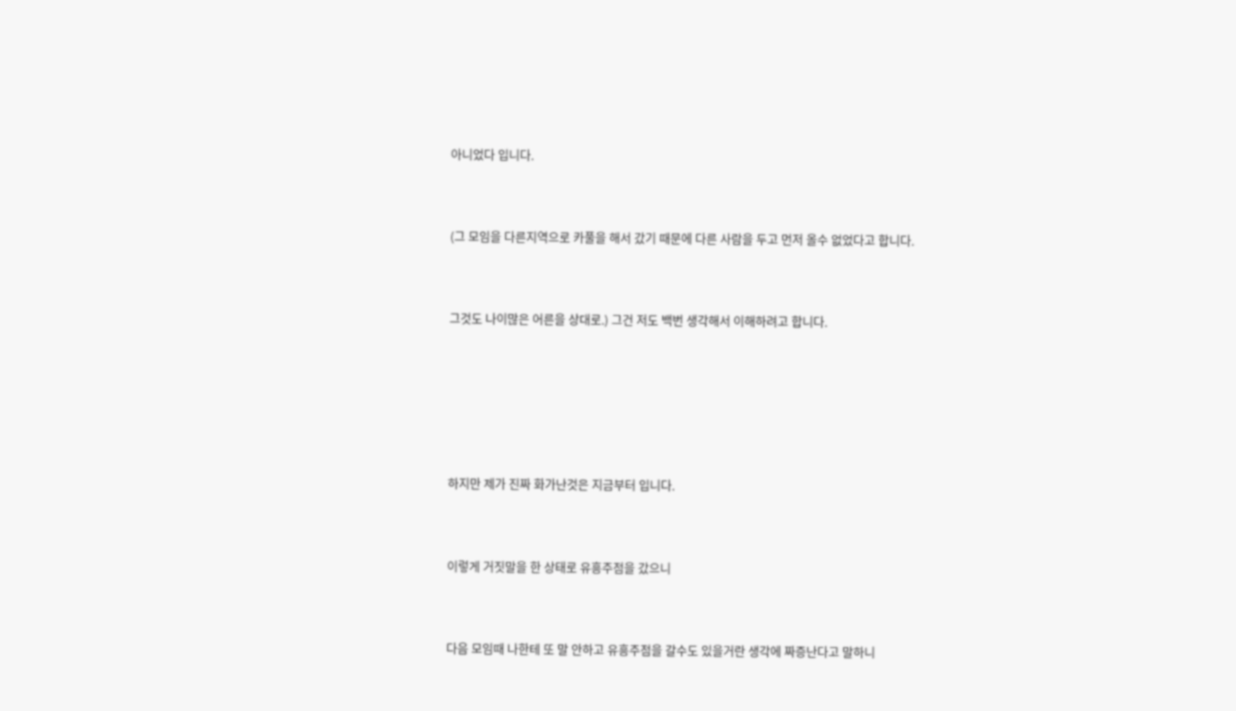아니었다 입니다.



(그 모임을 다른지역으로 카풀을 해서 갔기 때문에 다른 사람을 두고 먼저 올수 없었다고 합니다.



그것도 나이많은 어른을 상대로.) 그건 저도 백번 생각해서 이해하려고 합니다.







하지만 제가 진짜 화가난것은 지금부터 입니다.



이렇게 거짓말을 한 상태로 유흥주점을 갔으니



다음 모임때 나한테 또 말 안하고 유흥주점을 갈수도 있을거란 생각에 짜증난다고 말하니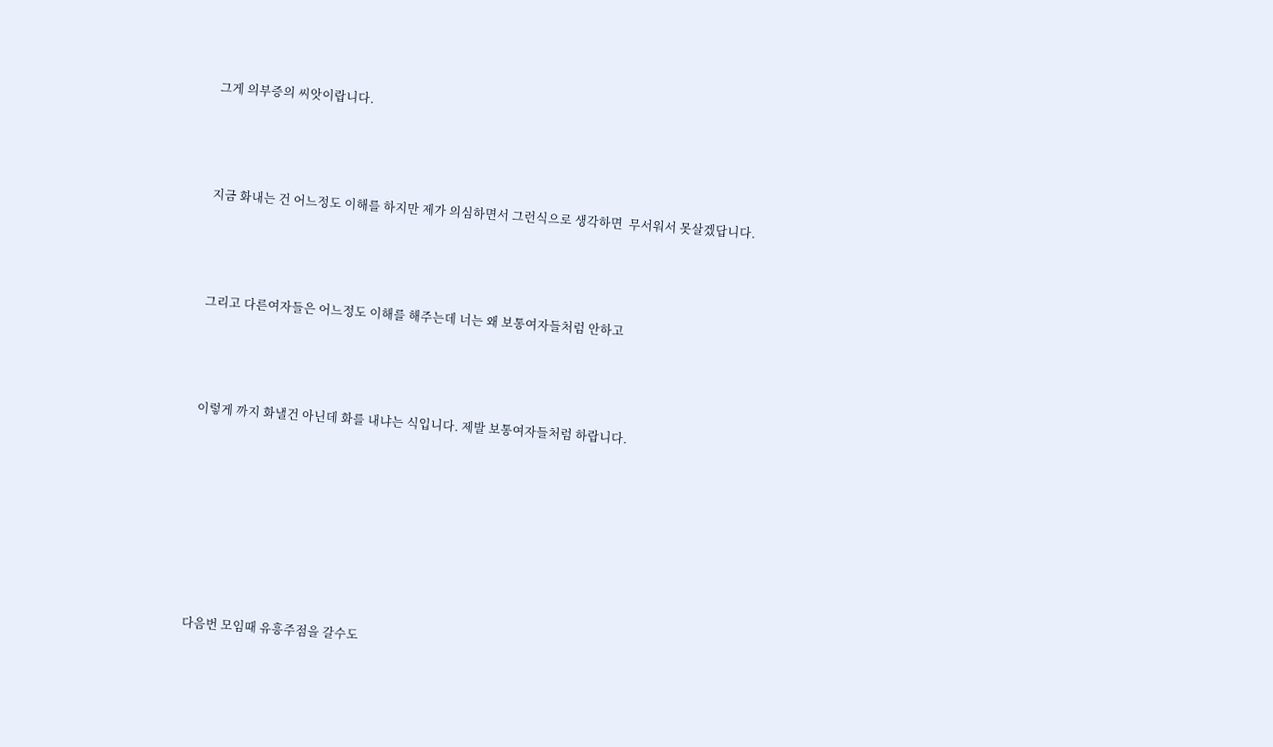그게 의부증의 씨앗이랍니다.



지금 화내는 건 어느정도 이해를 하지만 제가 의심하면서 그런식으로 생각하면  무서워서 못살겠답니다.



그리고 다른여자들은 어느정도 이해를 해주는데 너는 왜 보통여자들처럼 안하고



이렇게 까지 화낼건 아닌데 화를 내냐는 식입니다. 제발 보통여자들처럼 하랍니다.







다음번 모임때 유흥주점을 갈수도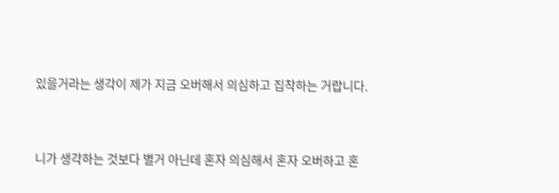있을거라는 생각이 제가 지금 오버해서 의심하고 집착하는 거랍니다.



니가 생각하는 것보다 별거 아닌데 혼자 의심해서 혼자 오버하고 혼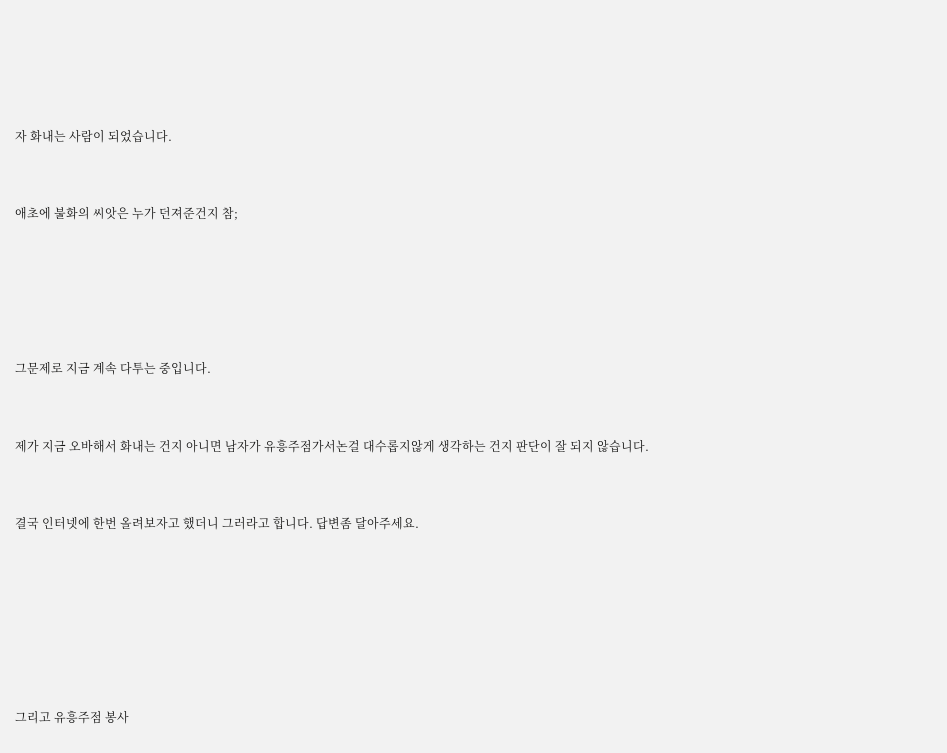자 화내는 사람이 되었습니다.



애초에 불화의 씨앗은 누가 던져준건지 참;







그문제로 지금 계속 다투는 중입니다.



제가 지금 오바해서 화내는 건지 아니면 남자가 유흥주점가서논걸 대수롭지않게 생각하는 건지 판단이 잘 되지 않습니다.



결국 인터넷에 한번 올려보자고 했더니 그러라고 합니다. 답변좀 달아주세요.









그리고 유흥주점 봉사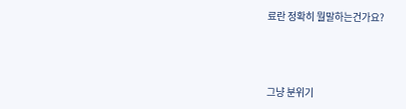료란 정확히 뭘말하는건가요?



그냥 분위기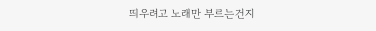띄우려고 노래만 부르는건지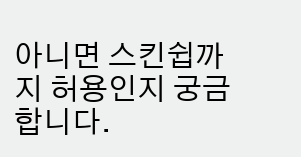아니면 스킨쉽까지 허용인지 궁금합니다.